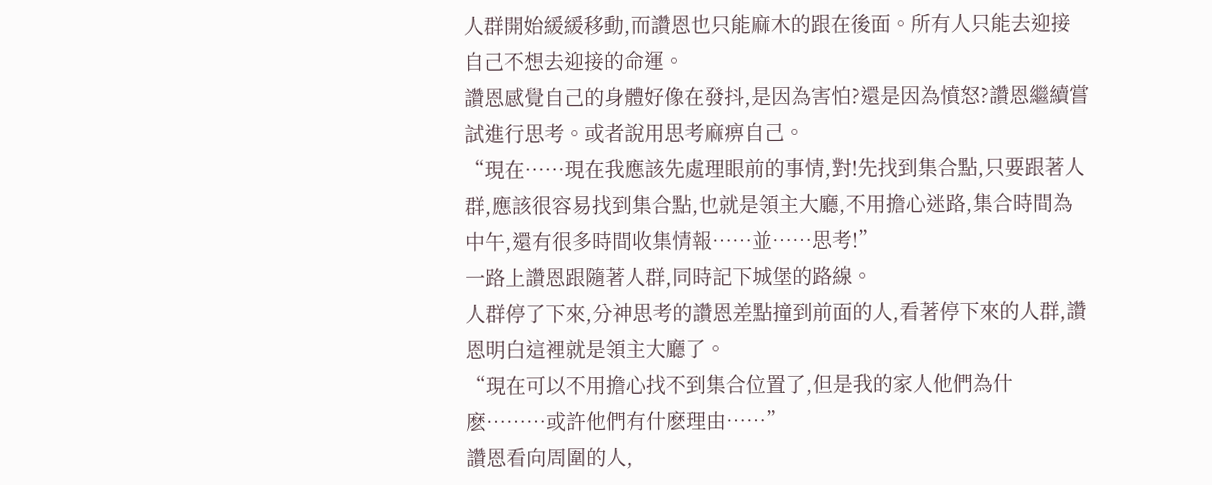人群開始緩緩移動,而讚恩也只能麻木的跟在後面。所有人只能去迎接自己不想去迎接的命運。
讚恩感覺自己的身體好像在發抖,是因為害怕?還是因為憤怒?讚恩繼續嘗試進行思考。或者說用思考麻痹自己。
“現在……現在我應該先處理眼前的事情,對!先找到集合點,只要跟著人群,應該很容易找到集合點,也就是領主大廳,不用擔心迷路,集合時間為中午,還有很多時間收集情報……並……思考!”
一路上讚恩跟隨著人群,同時記下城堡的路線。
人群停了下來,分神思考的讚恩差點撞到前面的人,看著停下來的人群,讚恩明白這裡就是領主大廳了。
“現在可以不用擔心找不到集合位置了,但是我的家人他們為什麽………或許他們有什麽理由……”
讚恩看向周圍的人,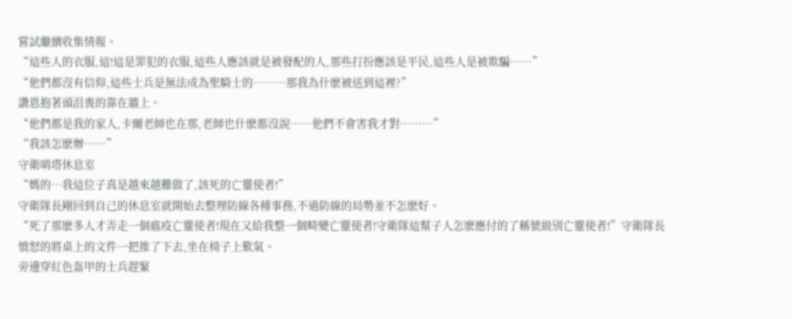嘗試繼續收集情報。
“這些人的衣服,這!這是罪犯的衣服,這些人應該就是被發配的人,那些打扮應該是平民,這些人是被欺騙……”
“他們都沒有信仰,這些士兵是無法成為聖騎士的………那我為什麽被送到這裡?”
讚恩抱著頭沮喪的靠在牆上。
“他們都是我的家人,卡爾老師也在那,老師也什麽都沒說……他們不會害我才對………”
“我該怎麽辦……”
守衛哨塔休息室
“媽的…我這位子真是越來越難做了,該死的亡靈使者!”
守衛隊長剛回到自己的休息室就開始去整理防線各種事務,不過防線的局勢並不怎麽好。
“死了那麽多人才弄走一個瘟疫亡靈使者!現在又給我整一個畸變亡靈使者!守衛隊這幫子人怎麽應付的了稱號級別亡靈使者!”守衛隊長憤怒的將桌上的文件一把推了下去,坐在椅子上歎氣。
旁邊穿紅色盔甲的士兵趕緊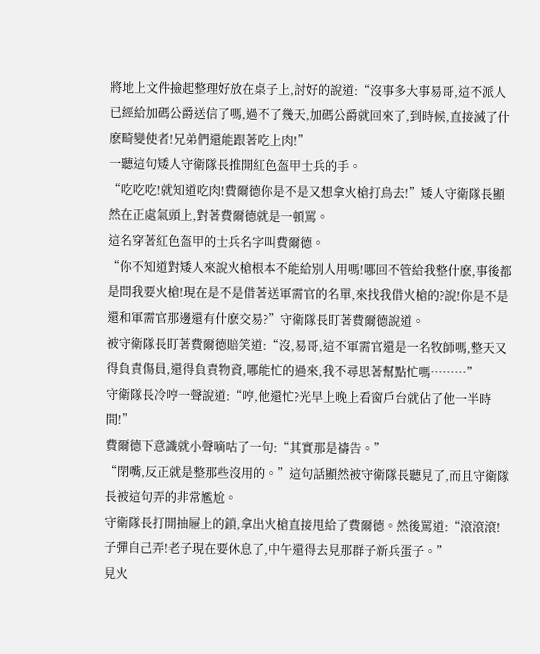將地上文件撿起整理好放在桌子上,討好的說道:“沒事多大事易哥,這不派人已經給加碼公爵送信了嗎,過不了幾天,加碼公爵就回來了,到時候,直接滅了什麽畸變使者!兄弟們還能跟著吃上肉!”
一聽這句矮人守衛隊長推開紅色盔甲士兵的手。
“吃吃吃!就知道吃肉!費爾德你是不是又想拿火槍打鳥去!”矮人守衛隊長顯然在正處氣頭上,對著費爾德就是一頓罵。
這名穿著紅色盔甲的士兵名字叫費爾德。
“你不知道對矮人來說火槍根本不能給別人用嗎!哪回不管給我整什麽,事後都是問我要火槍!現在是不是借著送軍需官的名單,來找我借火槍的?說!你是不是還和軍需官那邊還有什麽交易?”守衛隊長盯著費爾德說道。
被守衛隊長盯著費爾德賠笑道:“沒,易哥,這不軍需官還是一名牧師嗎,整天又得負責傷員,還得負責物資,哪能忙的過來,我不尋思著幫點忙嗎………”
守衛隊長冷哼一聲說道:“哼,他還忙?光早上晚上看窗戶台就佔了他一半時間!”
費爾德下意識就小聲嘀咕了一句:“其實那是禱告。”
“閉嘴,反正就是整那些沒用的。”這句話顯然被守衛隊長聽見了,而且守衛隊長被這句弄的非常尷尬。
守衛隊長打開抽屜上的鎖,拿出火槍直接甩給了費爾德。然後罵道:“滾滾滾!子彈自己弄!老子現在要休息了,中午還得去見那群子新兵蛋子。”
見火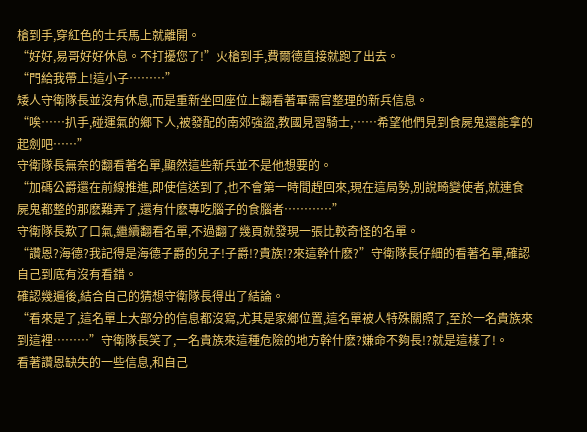槍到手,穿紅色的士兵馬上就離開。
“好好,易哥好好休息。不打擾您了!”火槍到手,費爾德直接就跑了出去。
“門給我帶上!這小子………”
矮人守衛隊長並沒有休息,而是重新坐回座位上翻看著軍需官整理的新兵信息。
“唉……扒手,碰運氣的鄉下人,被發配的南郊強盜,教國見習騎士,……希望他們見到食屍鬼還能拿的起劍吧……”
守衛隊長無奈的翻看著名單,顯然這些新兵並不是他想要的。
“加碼公爵還在前線推進,即使信送到了,也不會第一時間趕回來,現在這局勢,別說畸變使者,就連食屍鬼都整的那麽難弄了,還有什麽專吃腦子的食腦者…………”
守衛隊長歎了口氣,繼續翻看名單,不過翻了幾頁就發現一張比較奇怪的名單。
“讚恩?海德?我記得是海德子爵的兒子!子爵!?貴族!?來這幹什麽?”守衛隊長仔細的看著名單,確認自己到底有沒有看錯。
確認幾遍後,結合自己的猜想守衛隊長得出了結論。
“看來是了,這名單上大部分的信息都沒寫,尤其是家鄉位置,這名單被人特殊關照了,至於一名貴族來到這裡………”守衛隊長笑了,一名貴族來這種危險的地方幹什麽?嫌命不夠長!?就是這樣了!。
看著讚恩缺失的一些信息,和自己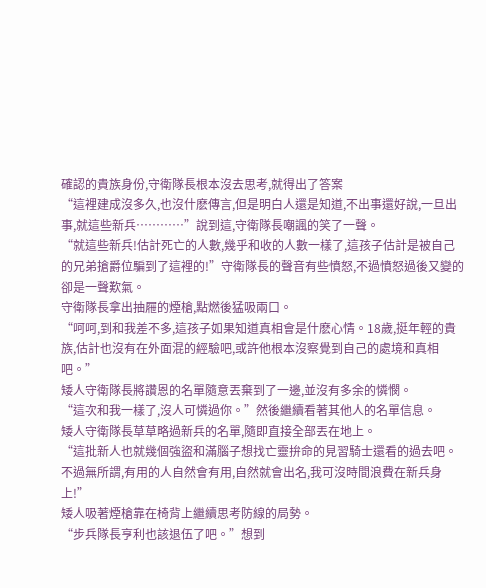確認的貴族身份,守衛隊長根本沒去思考,就得出了答案
“這裡建成沒多久,也沒什麽傳言,但是明白人還是知道,不出事還好說,一旦出事,就這些新兵…………”說到這,守衛隊長嘲諷的笑了一聲。
“就這些新兵!估計死亡的人數,幾乎和收的人數一樣了,這孩子估計是被自己的兄弟搶爵位騙到了這裡的!”守衛隊長的聲音有些憤怒,不過憤怒過後又變的卻是一聲歎氣。
守衛隊長拿出抽屜的煙槍,點燃後猛吸兩口。
“呵呵,到和我差不多,這孩子如果知道真相會是什麽心情。18歲,挺年輕的貴族,估計也沒有在外面混的經驗吧,或許他根本沒察覺到自己的處境和真相吧。”
矮人守衛隊長將讚恩的名單隨意丟棄到了一邊,並沒有多余的憐憫。
“這次和我一樣了,沒人可憐過你。”然後繼續看著其他人的名單信息。
矮人守衛隊長草草略過新兵的名單,隨即直接全部丟在地上。
“這批新人也就幾個強盜和滿腦子想找亡靈拚命的見習騎士還看的過去吧。不過無所謂,有用的人自然會有用,自然就會出名,我可沒時間浪費在新兵身上!”
矮人吸著煙槍靠在椅背上繼續思考防線的局勢。
“步兵隊長亨利也該退伍了吧。”想到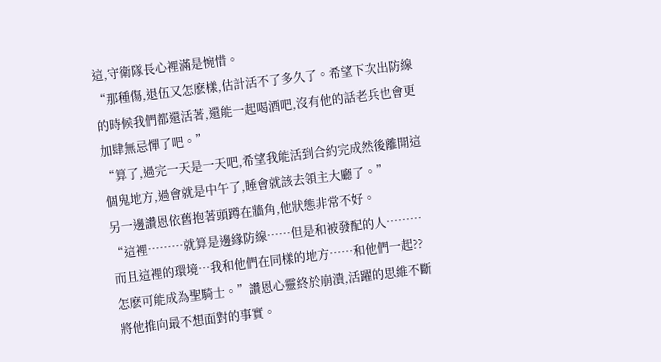這,守衛隊長心裡滿是惋惜。
“那種傷,退伍又怎麽樣,估計活不了多久了。希望下次出防線的時候我們都還活著,還能一起喝酒吧,沒有他的話老兵也會更加肆無忌憚了吧。”
“算了,過完一天是一天吧,希望我能活到合約完成然後離開這個鬼地方,過會就是中午了,睡會就該去領主大廳了。”
另一邊讚恩依舊抱著頭蹲在牆角,他狀態非常不好。
“這裡………就算是邊緣防線……但是和被發配的人………而且這裡的環境…我和他們在同樣的地方……和他們一起??怎麽可能成為聖騎士。”讚恩心靈終於崩潰,活躍的思維不斷將他推向最不想面對的事實。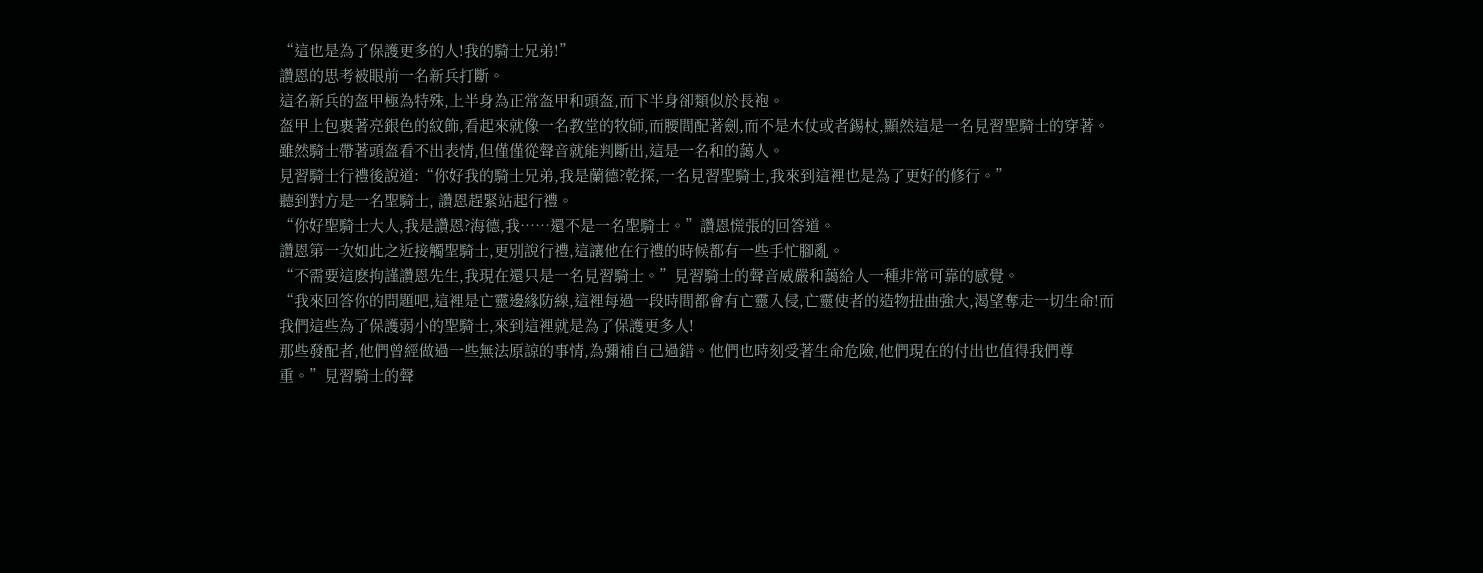“這也是為了保護更多的人!我的騎士兄弟!”
讚恩的思考被眼前一名新兵打斷。
這名新兵的盔甲極為特殊,上半身為正常盔甲和頭盔,而下半身卻類似於長袍。
盔甲上包裹著亮銀色的紋飾,看起來就像一名教堂的牧師,而腰間配著劍,而不是木仗或者錫杖,顯然這是一名見習聖騎士的穿著。
雖然騎士帶著頭盔看不出表情,但僅僅從聲音就能判斷出,這是一名和的藹人。
見習騎士行禮後說道:“你好我的騎士兄弟,我是蘭德?乾探,一名見習聖騎士,我來到這裡也是為了更好的修行。”
聽到對方是一名聖騎士, 讚恩趕緊站起行禮。
“你好聖騎士大人,我是讚恩?海德,我……還不是一名聖騎士。”讚恩慌張的回答道。
讚恩第一次如此之近接觸聖騎士,更別說行禮,這讓他在行禮的時候都有一些手忙腳亂。
“不需要這麽拘謹讚恩先生,我現在還只是一名見習騎士。”見習騎士的聲音威嚴和藹給人一種非常可靠的感覺。
“我來回答你的問題吧,這裡是亡靈邊緣防線,這裡每過一段時間都會有亡靈入侵,亡靈使者的造物扭曲強大,渴望奪走一切生命!而我們這些為了保護弱小的聖騎士,來到這裡就是為了保護更多人!
那些發配者,他們曾經做過一些無法原諒的事情,為彌補自己過錯。他們也時刻受著生命危險,他們現在的付出也值得我們尊重。”見習騎士的聲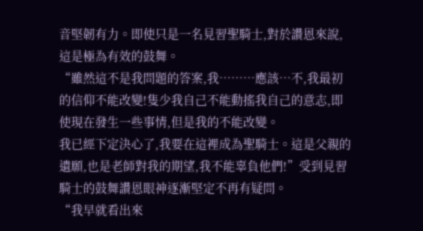音堅韌有力。即使只是一名見習聖騎士,對於讚恩來說,這是極為有效的鼓舞。
“雖然這不是我問題的答案,我………應該…不,我最初的信仰不能改變!隻少我自己不能動搖我自己的意志,即使現在發生一些事情,但是我的不能改變。
我已經下定決心了,我要在這裡成為聖騎士。這是父親的遺願,也是老師對我的期望,我不能辜負他們!”受到見習騎士的鼓舞讚恩眼神逐漸堅定不再有疑問。
“我早就看出來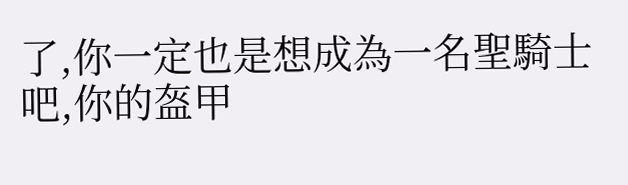了,你一定也是想成為一名聖騎士吧,你的盔甲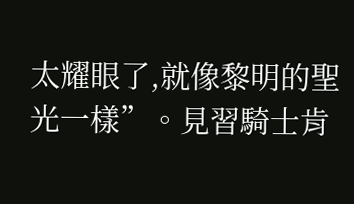太耀眼了,就像黎明的聖光一樣”。見習騎士肯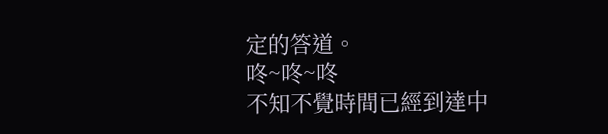定的答道。
咚~咚~咚
不知不覺時間已經到達中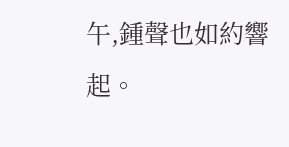午,鍾聲也如約響起。